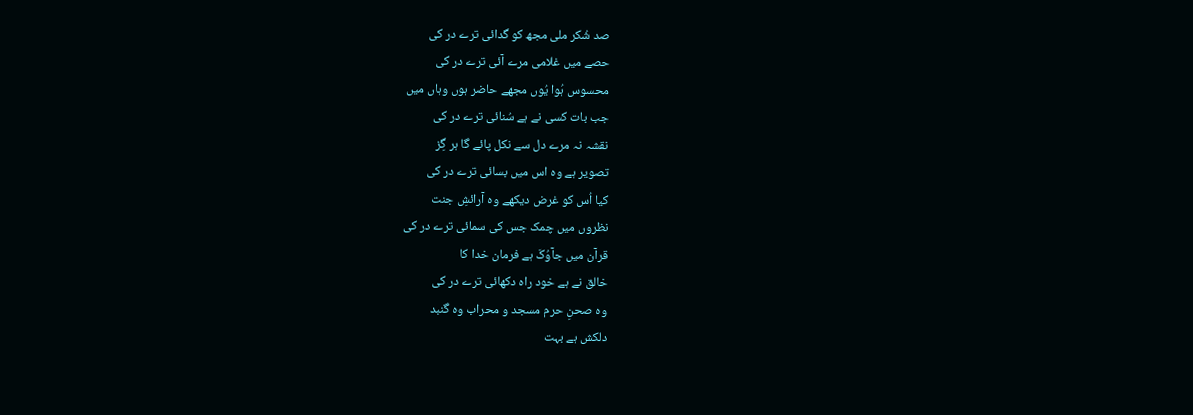صد شُکر ملی مجھ کو گدائی ترے در کی
حصے میں غلامی مرے آئی ترے در کی
محسوس ہُوا یُوں مجھے حاضر ہوں وہاں میں
جب بات کسی نے ہے سُنائی ترے در کی
نقشہ نہ مرے دل سے نکل پائے گا ہر گِز
تصویر ہے وہ اس میں بسائی ترے در کی
کیا اُس کو غرض دیکھے وہ آرائشِ جنت
نظروں میں چمک جس کی سمائی ترے در کی
قرآن میں جآوُکَ ہے فرمان خدا کا
خالق نے ہے خود راہ دکھائی ترے در کی
وہ صحنِ حرم مسجد و محراب وہ گنبد
دلکش ہے بہت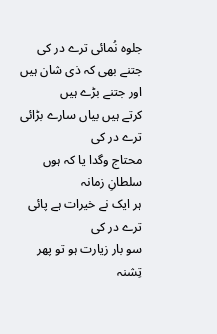جلوہ نُمائی ترے در کی
جتنے بھی کہ ذی شان ہیں اور جتنے بڑے ہیں
کرتے ہیں بیاں سارے بڑائی ترے در کی
محتاج وگدا یا کہ ہوں سلطانِ زمانہ
ہر ایک نے خیرات ہے پائی ترے در کی
سو بار زیارت ہو تو پھر تِشنہ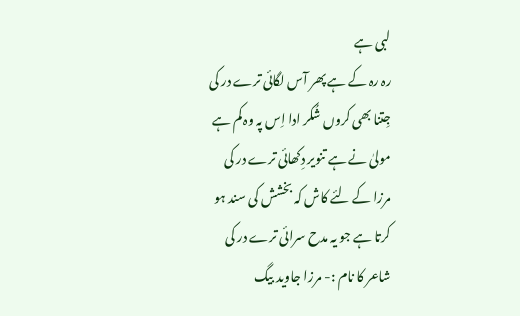لبی ہے
رہ رہ کے ہے پھر آس لگائی ترے در کی
جِتنا بھی کروں شُکر ادا اِس پہ وہ کم ہے
مولیٰ نے ہے تنویر دِکھائی ترے در کی
مرزا کے لئے کاش کہ بخشش کی سند ہو
کرتا ہے جو یہ مدح سرائی ترے در کی
شاعر کا نام :- مرزا جاوید بیگ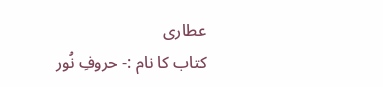عطاری
کتاب کا نام :- حروفِ نُور